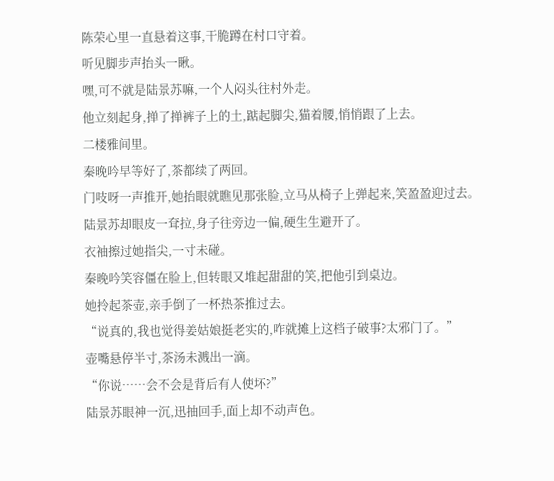陈荣心里一直悬着这事,干脆蹲在村口守着。
听见脚步声抬头一瞅。
嘿,可不就是陆景苏嘛,一个人闷头往村外走。
他立刻起身,掸了掸裤子上的土,踮起脚尖,猫着腰,悄悄跟了上去。
二楼雅间里。
秦晚吟早等好了,茶都续了两回。
门吱呀一声推开,她抬眼就瞧见那张脸,立马从椅子上弹起来,笑盈盈迎过去。
陆景苏却眼皮一耷拉,身子往旁边一偏,硬生生避开了。
衣袖擦过她指尖,一寸未碰。
秦晚吟笑容僵在脸上,但转眼又堆起甜甜的笑,把他引到桌边。
她拎起茶壶,亲手倒了一杯热茶推过去。
“说真的,我也觉得姜姑娘挺老实的,咋就摊上这档子破事?太邪门了。”
壶嘴悬停半寸,茶汤未溅出一滴。
“你说……会不会是背后有人使坏?”
陆景苏眼神一沉,迅抽回手,面上却不动声色。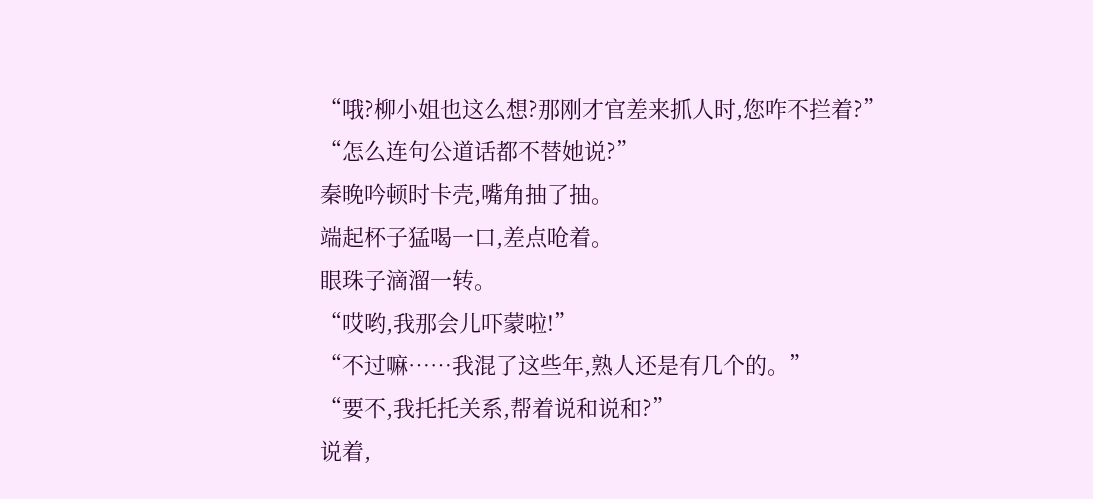“哦?柳小姐也这么想?那刚才官差来抓人时,您咋不拦着?”
“怎么连句公道话都不替她说?”
秦晚吟顿时卡壳,嘴角抽了抽。
端起杯子猛喝一口,差点呛着。
眼珠子滴溜一转。
“哎哟,我那会儿吓蒙啦!”
“不过嘛……我混了这些年,熟人还是有几个的。”
“要不,我托托关系,帮着说和说和?”
说着,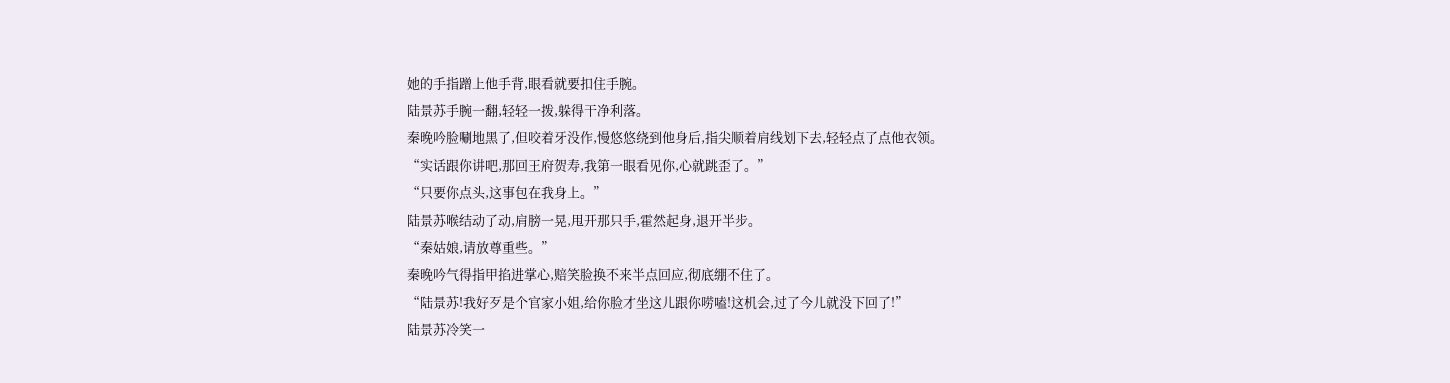她的手指蹭上他手背,眼看就要扣住手腕。
陆景苏手腕一翻,轻轻一拨,躲得干净利落。
秦晚吟脸唰地黑了,但咬着牙没作,慢悠悠绕到他身后,指尖顺着肩线划下去,轻轻点了点他衣领。
“实话跟你讲吧,那回王府贺寿,我第一眼看见你,心就跳歪了。”
“只要你点头,这事包在我身上。”
陆景苏喉结动了动,肩膀一晃,甩开那只手,霍然起身,退开半步。
“秦姑娘,请放尊重些。”
秦晚吟气得指甲掐进掌心,赔笑脸换不来半点回应,彻底绷不住了。
“陆景苏!我好歹是个官家小姐,给你脸才坐这儿跟你唠嗑!这机会,过了今儿就没下回了!”
陆景苏冷笑一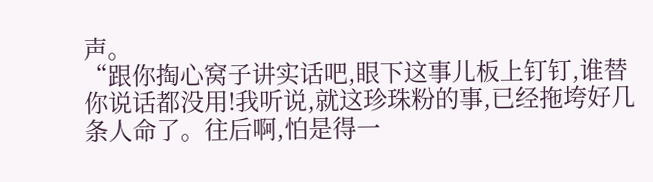声。
“跟你掏心窝子讲实话吧,眼下这事儿板上钉钉,谁替你说话都没用!我听说,就这珍珠粉的事,已经拖垮好几条人命了。往后啊,怕是得一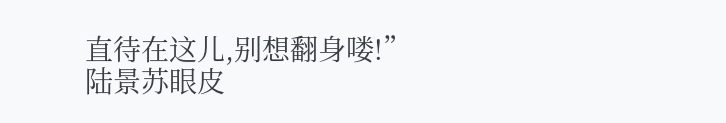直待在这儿,别想翻身喽!”
陆景苏眼皮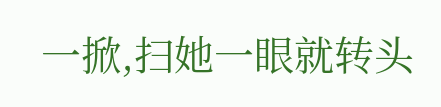一掀,扫她一眼就转头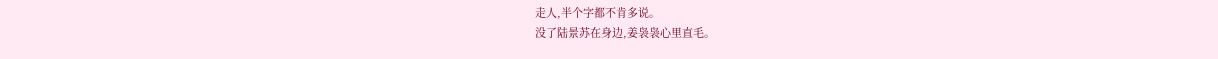走人,半个字都不肯多说。
没了陆景苏在身边,姜袅袅心里直毛。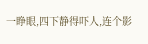一睁眼,四下静得吓人,连个影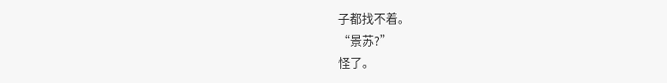子都找不着。
“景苏?”
怪了。